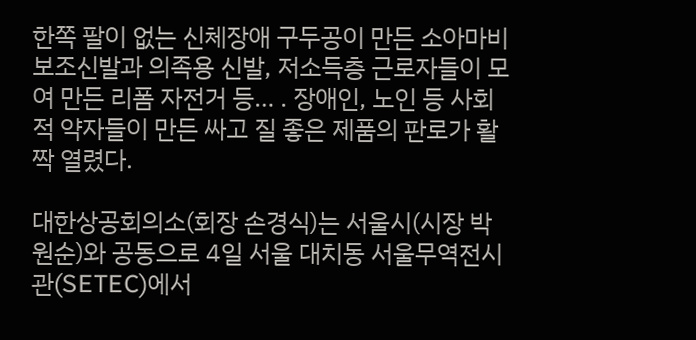한쪽 팔이 없는 신체장애 구두공이 만든 소아마비 보조신발과 의족용 신발, 저소득층 근로자들이 모여 만든 리폼 자전거 등… . 장애인, 노인 등 사회적 약자들이 만든 싸고 질 좋은 제품의 판로가 활짝 열렸다.

대한상공회의소(회장 손경식)는 서울시(시장 박원순)와 공동으로 4일 서울 대치동 서울무역전시관(SETEC)에서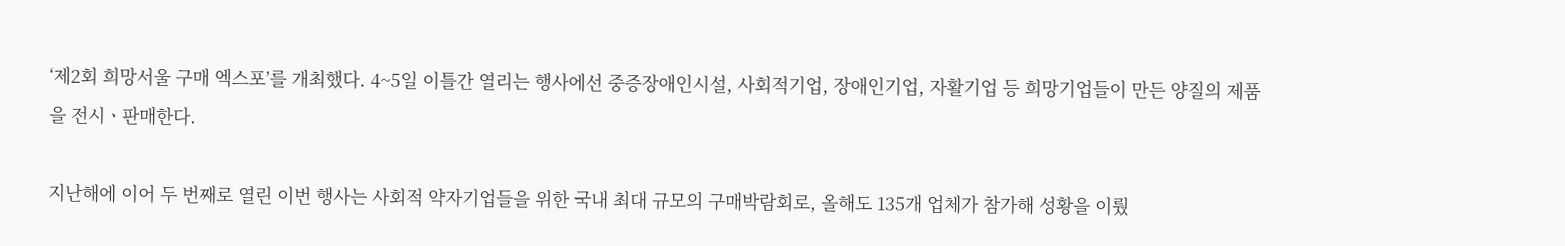‘제2회 희망서울 구매 엑스포’를 개최했다. 4~5일 이틀간 열리는 행사에선 중증장애인시설, 사회적기업, 장애인기업, 자활기업 등 희망기업들이 만든 양질의 제품을 전시ㆍ판매한다.

지난해에 이어 두 번째로 열린 이번 행사는 사회적 약자기업들을 위한 국내 최대 규모의 구매박람회로, 올해도 135개 업체가 참가해 성황을 이뤘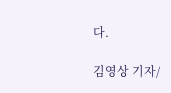다.

김영상 기자/